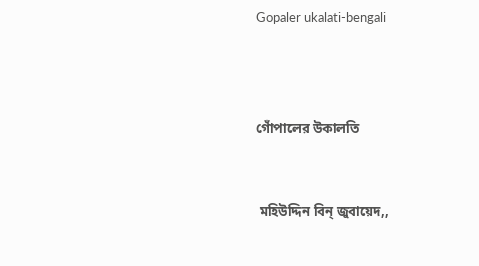Gopaler ukalati-bengali



গোঁপালের উকালতি


 মহিউদ্দিন বিন্ জুবায়েদ,,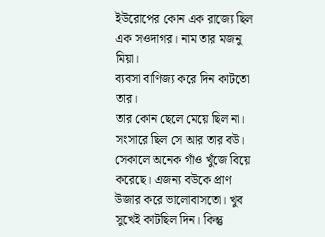ইউরোপের কোন এক রাজ্যে ছিল এক সওদাগর। নাম তার মজনু মিয়া।
ব্যবসা বাণিজ্য করে দিন কাটতো তার।
তার কোন ছেলে মেয়ে ছিল না। সংসারে ছিল সে আর তার বউ। সেকালে অনেক গাঁও খুঁজে বিয়ে করেছে। এজন্য বউকে প্রাণ উজার করে ভালোবাসতো। খুব সুখেই কাটছিল দিন। কিন্তু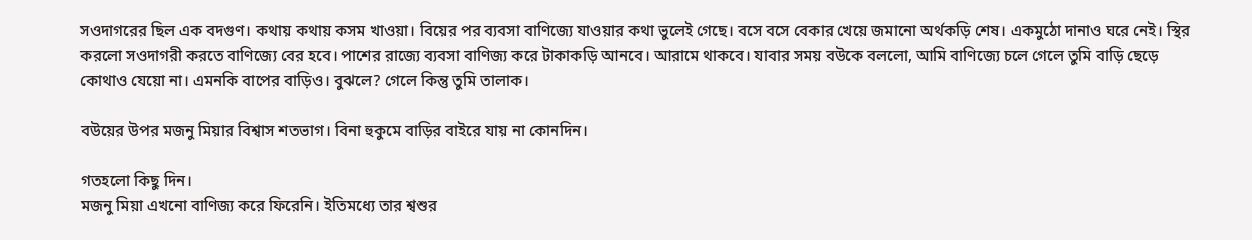সওদাগরের ছিল এক বদগুণ। কথায় কথায় কসম খাওয়া। বিয়ের পর ব্যবসা বাণিজ্যে যাওয়ার কথা ভুলেই গেছে। বসে বসে বেকার খেয়ে জমানো অর্থকড়ি শেষ। একমুঠো দানাও ঘরে নেই। স্থির করলো সওদাগরী করতে বাণিজ্যে বের হবে। পাশের রাজ্যে ব্যবসা বাণিজ্য করে টাকাকড়ি আনবে। আরামে থাকবে। যাবার সময় বউকে বললো, আমি বাণিজ্যে চলে গেলে তুমি বাড়ি ছেড়ে কোথাও যেয়ো না। এমনকি বাপের বাড়িও। বুঝলে? গেলে কিন্তু তুমি তালাক।

বউয়ের উপর মজনু মিয়ার বিশ্বাস শতভাগ। বিনা হুকুমে বাড়ির বাইরে যায় না কোনদিন।

গতহলো কিছু দিন।
মজনু মিয়া এখনো বাণিজ্য করে ফিরেনি। ইতিমধ্যে তার শ্বশুর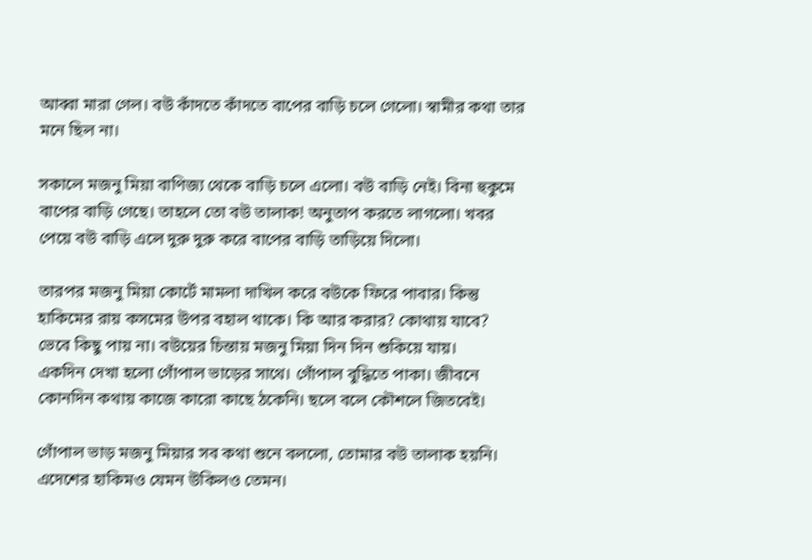আব্বা মারা গেল। বউ কাঁদতে কাঁদতে বাপের বাড়ি চলে গেলো। স্বামীর কথা তার মনে ছিল না।

সকালে মজনু মিয়া বাণিজ্য থেকে বাড়ি চলে এলো। বউ বাড়ি নেই। বিনা হুকুমে বাপের বাড়ি গেছে। তাহলে তো বউ তালাক! অনুতাপ করতে লাগলো। খবর পেয়ে বউ বাড়ি এলে দুরু দুরু করে বাপের বাড়ি তাড়িয়ে দিলো।

তারপর মজনু মিয়া কোর্টে মামলা দাখিল করে বউকে ফিরে পাবার। কিন্তু হাকিমের রায় কসমের উপর বহাল থাকে। কি আর করার? কোথায় যাবে?  ভেবে কিছু পায় না। বউয়ের চিন্তায় মজনু মিয়া দিন দিন শুকিয়ে যায়।
একদিন দেখা হলো গোঁপাল ভাড়ের সাথে। গোঁপাল বুদ্ধিতে পাকা। জীবনে কোনদিন কথায় কাজে কারো কাছে ঠকেনি। ছলে বলে কৌশলে জিতবেই।

গোঁপাল ভাড় মজনু মিয়ার সব কথা শুনে বললো, তোমার বউ তালাক হয়নি। এদেশের হাকিমও যেমন উকিলও তেমন।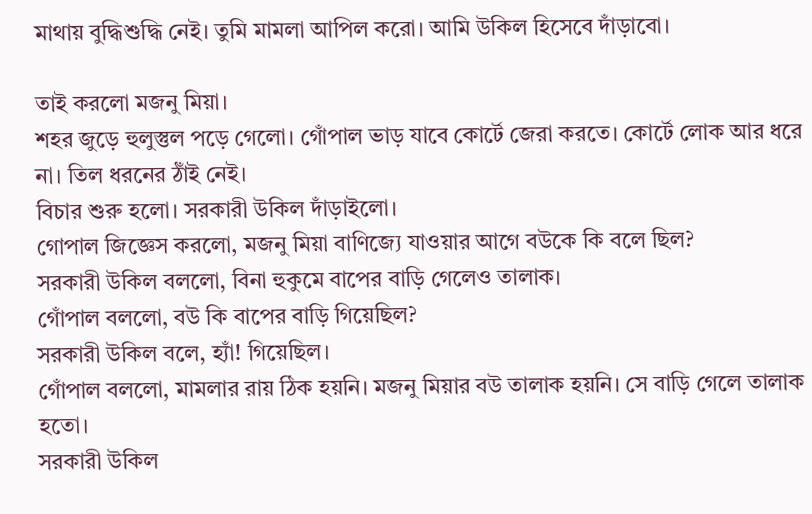মাথায় বুদ্ধিশুদ্ধি নেই। তুমি মামলা আপিল করো। আমি উকিল হিসেবে দাঁড়াবো।

তাই করলো মজনু মিয়া।
শহর জুড়ে হুলুস্তুল পড়ে গেলো। গোঁপাল ভাড় যাবে কোর্টে জেরা করতে। কোর্টে লোক আর ধরে না। তিল ধরনের ঠাঁই নেই।
বিচার শুরু হলো। সরকারী উকিল দাঁড়াইলো।
গোপাল জিজ্ঞেস করলো, মজনু মিয়া বাণিজ্যে যাওয়ার আগে বউকে কি বলে ছিল?
সরকারী উকিল বললো, বিনা হুকুমে বাপের বাড়ি গেলেও তালাক।
গোঁপাল বললো, বউ কি বাপের বাড়ি গিয়েছিল?
সরকারী উকিল বলে, হ্যাঁ! গিয়েছিল।
গোঁপাল বললো, মামলার রায় ঠিক হয়নি। মজনু মিয়ার বউ তালাক হয়নি। সে বাড়ি গেলে তালাক হতো।
সরকারী উকিল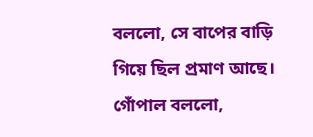বললো, সে বাপের বাড়ি গিয়ে ছিল প্রমাণ আছে।
গোঁপাল বললো,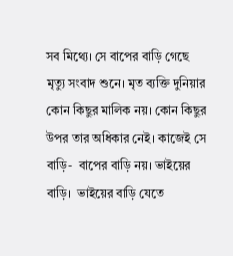সব মিথ্যে। সে বাপের বাড়ি গেছে মৃত্যু সংবাদ শুনে। মৃত ব্যক্তি দুনিয়ার কোন কিছুর মালিক নয়। কোন কিছুর উপর তার অধিকার নেই। কাজেই সে বাড়ি-  বাপের বাড়ি নয়। ভাইয়ের বাড়ি।  ভাইয়ের বাড়ি যেতে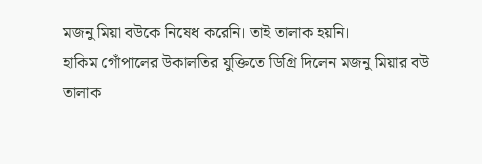মজনু মিয়া বউকে নিষেধ করেনি। তাই তালাক হয়নি।
হাকিম গোঁপালের উকালতির যুক্তিতে ডিগ্রি দিলেন মজনু মিয়ার বউ তালাক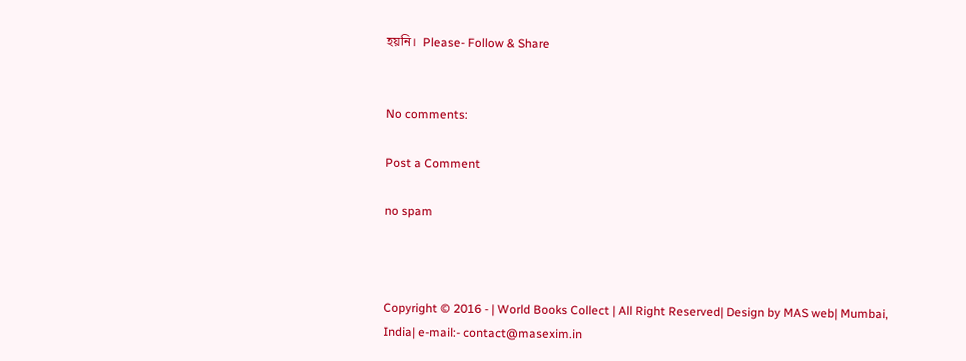হয়নি।  Please- Follow & Share


No comments:

Post a Comment

no spam



Copyright © 2016 - | World Books Collect | All Right Reserved| Design by MAS web| Mumbai, India| e-mail:- contact@masexim.in